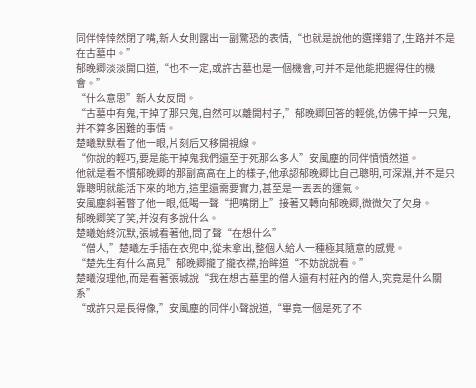同伴悻悻然閉了嘴,新人女則露出一副驚恐的表情,“也就是說他的選擇錯了,生路并不是在古墓中。”
郁晚卿淡淡開口道,“也不一定,或許古墓也是一個機會,可并不是他能把握得住的機會。”
“什么意思”新人女反問。
“古墓中有鬼,干掉了那只鬼,自然可以離開村子,”郁晚卿回答的輕佻,仿佛干掉一只鬼,并不算多困難的事情。
楚曦默默看了他一眼,片刻后又移開視線。
“你說的輕巧,要是能干掉鬼我們還至于死那么多人”安風塵的同伴憤憤然道。
他就是看不慣郁晚卿的那副高高在上的樣子,他承認郁晚卿比自己聰明,可深淵,并不是只靠聰明就能活下來的地方,這里還需要實力,甚至是一丟丟的運氣。
安風塵斜著瞥了他一眼,低喝一聲“把嘴閉上”接著又轉向郁晚卿,微微欠了欠身。
郁晚卿笑了笑,并沒有多說什么。
楚曦始終沉默,張城看著他,問了聲“在想什么”
“僧人,”楚曦左手插在衣兜中,從未拿出,整個人給人一種極其隨意的感覺。
“楚先生有什么高見”郁晚卿攏了攏衣襟,抬眸道“不妨說說看。”
楚曦沒理他,而是看著張城說“我在想古墓里的僧人還有村莊內的僧人,究竟是什么關系”
“或許只是長得像,”安風塵的同伴小聲說道,“畢竟一個是死了不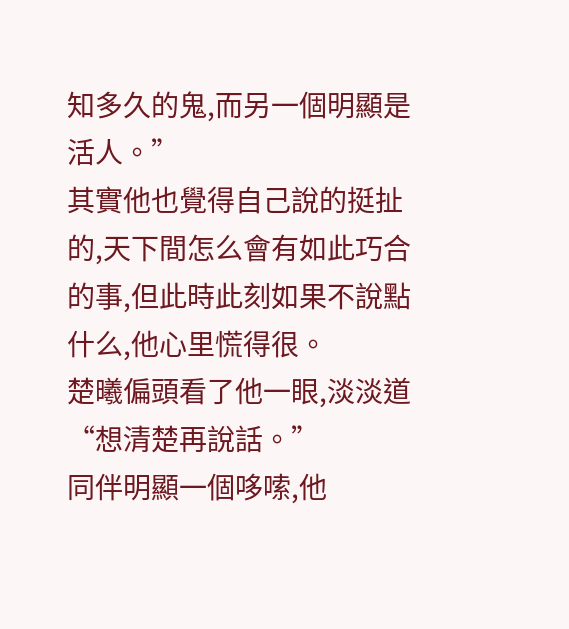知多久的鬼,而另一個明顯是活人。”
其實他也覺得自己說的挺扯的,天下間怎么會有如此巧合的事,但此時此刻如果不說點什么,他心里慌得很。
楚曦偏頭看了他一眼,淡淡道“想清楚再說話。”
同伴明顯一個哆嗦,他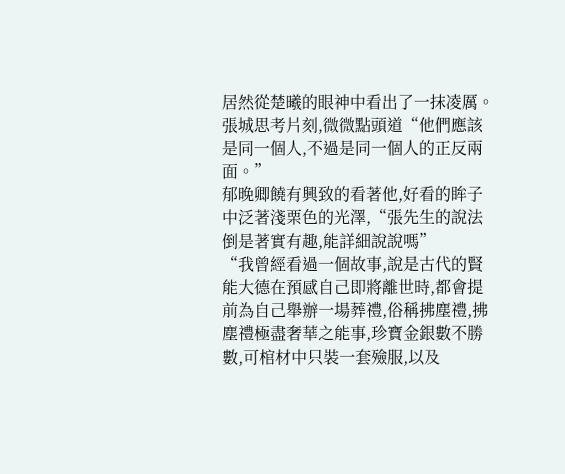居然從楚曦的眼神中看出了一抹凌厲。
張城思考片刻,微微點頭道“他們應該是同一個人,不過是同一個人的正反兩面。”
郁晚卿饒有興致的看著他,好看的眸子中泛著淺栗色的光澤,“張先生的說法倒是著實有趣,能詳細說說嗎”
“我曾經看過一個故事,說是古代的賢能大德在預感自己即將離世時,都會提前為自己舉辦一場葬禮,俗稱拂塵禮,拂塵禮極盡奢華之能事,珍寶金銀數不勝數,可棺材中只裝一套殮服,以及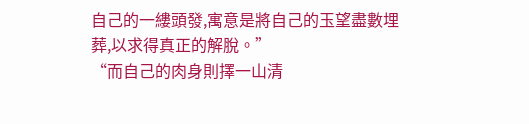自己的一縷頭發,寓意是將自己的玉望盡數埋葬,以求得真正的解脫。”
“而自己的肉身則擇一山清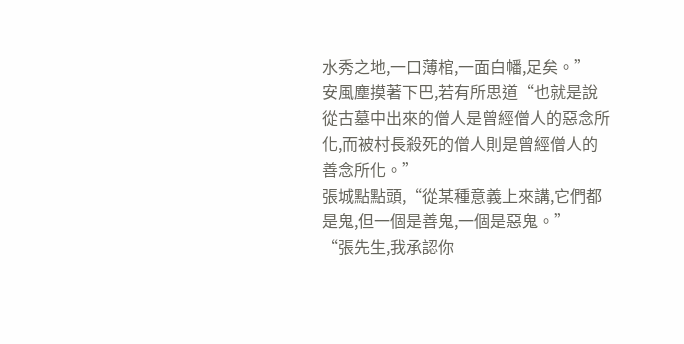水秀之地,一口薄棺,一面白幡,足矣。”
安風塵摸著下巴,若有所思道“也就是說從古墓中出來的僧人是曾經僧人的惡念所化,而被村長殺死的僧人則是曾經僧人的善念所化。”
張城點點頭,“從某種意義上來講,它們都是鬼,但一個是善鬼,一個是惡鬼。”
“張先生,我承認你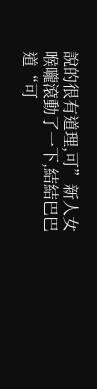說的很有道理,可”新人女喉嚨滾動了一下,結結巴巴道“可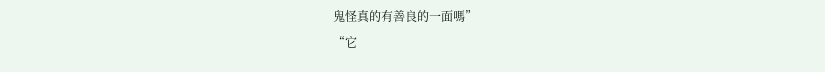鬼怪真的有善良的一面嗎”
“它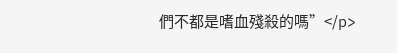們不都是嗜血殘殺的嗎”</p>